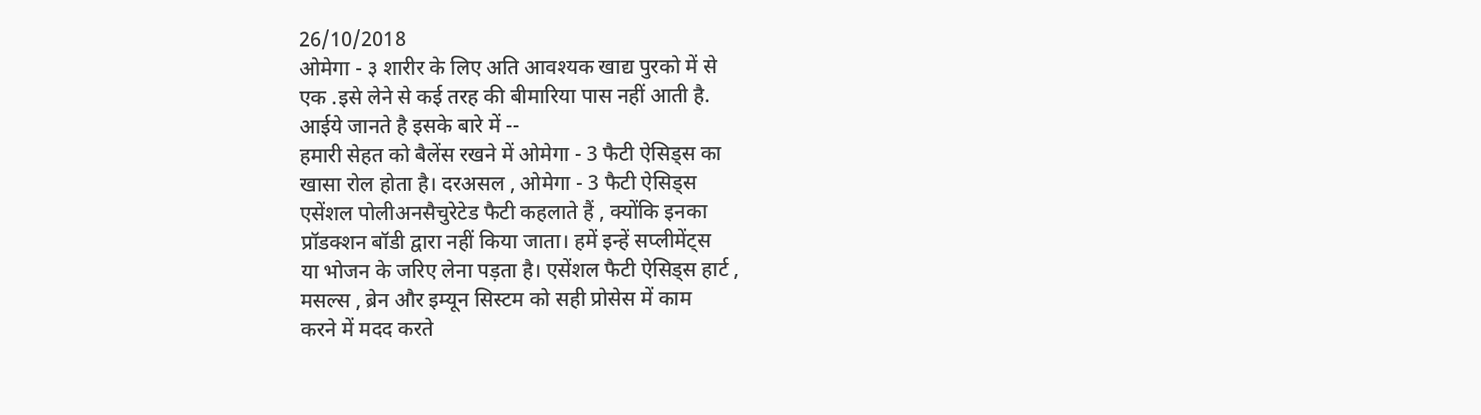26/10/2018
ओमेगा - ३ शारीर के लिए अति आवश्यक खाद्य पुरको में से
एक .इसे लेने से कई तरह की बीमारिया पास नहीं आती है.
आईये जानते है इसके बारे में --
हमारी सेहत को बैलेंस रखने में ओमेगा - 3 फैटी ऐसिड्स का
खासा रोल होता है। दरअसल , ओमेगा - 3 फैटी ऐसिड्स
एसेंशल पोलीअनसैचुरेटेड फैटी कहलाते हैं , क्योंकि इनका
प्रॉडक्शन बॉडी द्वारा नहीं किया जाता। हमें इन्हें सप्लीमेंट्स
या भोजन के जरिए लेना पड़ता है। एसेंशल फैटी ऐसिड्स हार्ट ,
मसल्स , ब्रेन और इम्यून सिस्टम को सही प्रोसेस में काम
करने में मदद करते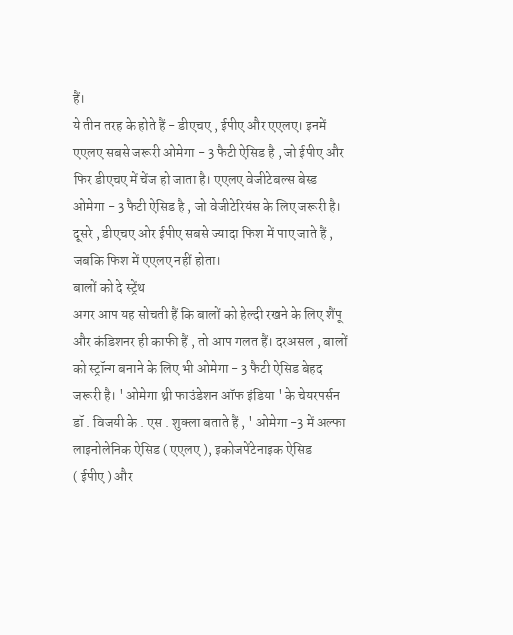हैं।
ये तीन तरह के होते हैं - डीएचए , ईपीए और एएलए। इनमें
एएलए सबसे जरूरी ओमेगा - 3 फैटी ऐसिड है , जो ईपीए और
फिर डीएचए में चेंज हो जाता है। एएलए वेजीटेबल्स बेस्ड
ओमेगा - 3 फैटी ऐसिड है , जो वेजीटेरियंस के लिए जरूरी है।
दूसरे , डीएचए ओर ईपीए सबसे ज्यादा फिश में पाए जाते हैं ,
जबकि फिश में एएलए नहीं होता।
बालों को दे स्ट्रेंथ
अगर आप यह सोचती हैं कि बालों को हेल्दी रखने के लिए शैंपू
और कंडिशनर ही काफी हैं , तो आप गलत हैं। दरअसल , बालों
को स्ट्रॉन्ग बनाने के लिए भी ओमेगा - 3 फैटी ऐसिड बेहद
जरूरी है। ' ओमेगा थ्री फाउंडेशन ऑफ इंडिया ' के चेयरपर्सन
डॉ . विजयी के . एस . शुक्ला बताते हैं , ' ओमेगा -3 में अल्फा
लाइनोलेनिक ऐसिड ( एएलए ), इकोजपेंटेनाइक ऐसिड
( ईपीए ) और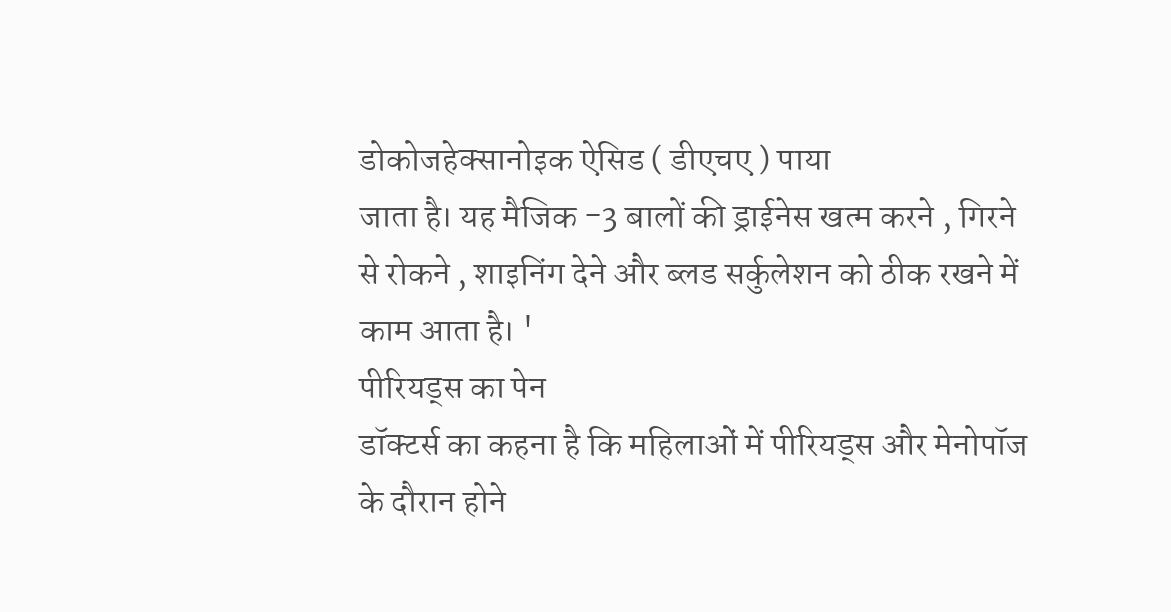डोकोजहेक्सानोइक ऐसिड ( डीएचए ) पाया
जाता है। यह मैजिक -3 बालों की ड्राईनेस खत्म करने , गिरने
से रोकने , शाइनिंग देने और ब्लड सर्कुलेशन को ठीक रखने में
काम आता है। '
पीरियड्स का पेन
डॉक्टर्स का कहना है कि महिलाओं में पीरियड्स और मेनोपॉज
के दौरान होने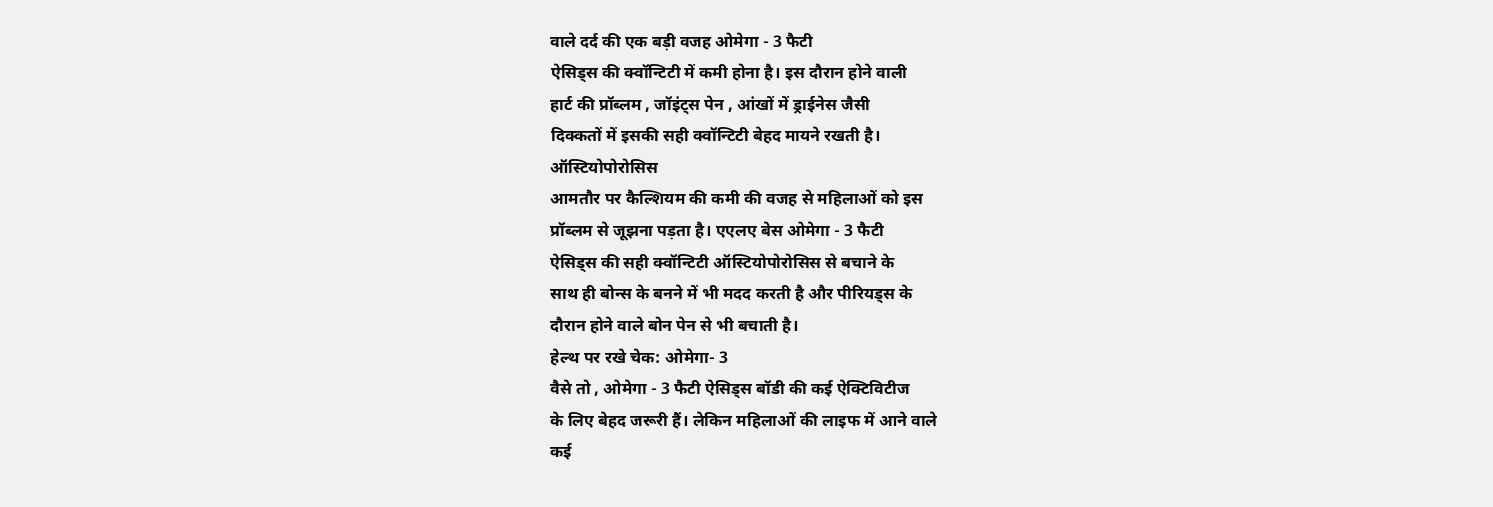वाले दर्द की एक बड़ी वजह ओमेगा - 3 फैटी
ऐसिड्स की क्वॉन्टिटी में कमी होना है। इस दौरान होने वाली
हार्ट की प्रॉब्लम , जॉइंट्स पेन , आंखों में ड्राईनेस जैसी
दिक्कतों में इसकी सही क्वॉन्टिटी बेहद मायने रखती है।
ऑस्टियोपोरोसिस
आमतौर पर कैल्शियम की कमी की वजह से महिलाओं को इस
प्रॉब्लम से जूझना पड़ता है। एएलए बेस ओमेगा - 3 फैटी
ऐसिड्स की सही क्वॉन्टिटी ऑस्टियोपोरोसिस से बचाने के
साथ ही बोन्स के बनने में भी मदद करती है और पीरियड्स के
दौरान होने वाले बोन पेन से भी बचाती है।
हेल्थ पर रखे चेक: ओमेगा- 3
वैसे तो , ओमेगा - 3 फैटी ऐसिड्स बॉडी की कई ऐक्टिविटीज
के लिए बेहद जरूरी हैं। लेकिन महिलाओं की लाइफ में आने वाले
कई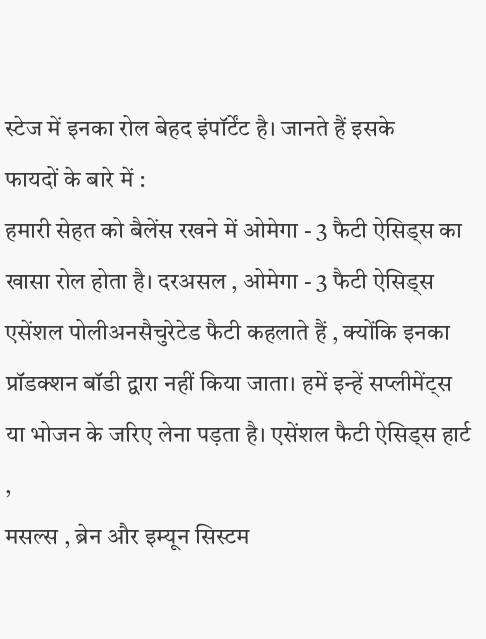स्टेज में इनका रोल बेहद इंपॉर्टेंट है। जानते हैं इसके
फायदों के बारे में :
हमारी सेहत को बैलेंस रखने में ओमेगा - 3 फैटी ऐसिड्स का
खासा रोल होता है। दरअसल , ओमेगा - 3 फैटी ऐसिड्स
एसेंशल पोलीअनसैचुरेटेड फैटी कहलाते हैं , क्योंकि इनका
प्रॉडक्शन बॉडी द्वारा नहीं किया जाता। हमें इन्हें सप्लीमेंट्स
या भोजन के जरिए लेना पड़ता है। एसेंशल फैटी ऐसिड्स हार्ट ,
मसल्स , ब्रेन और इम्यून सिस्टम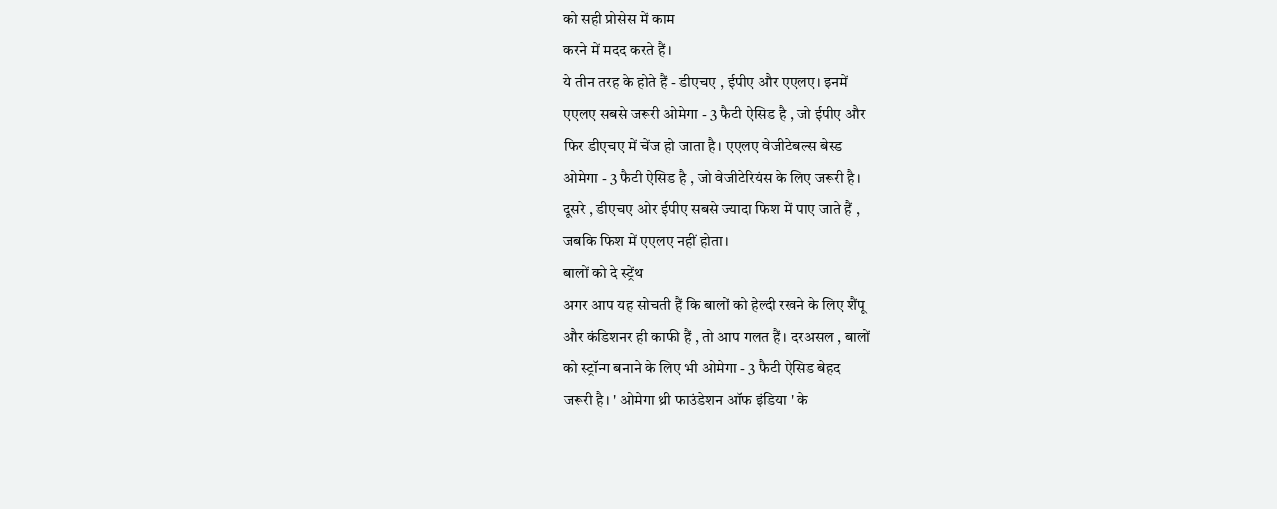को सही प्रोसेस में काम
करने में मदद करते हैं।
ये तीन तरह के होते हैं - डीएचए , ईपीए और एएलए। इनमें
एएलए सबसे जरूरी ओमेगा - 3 फैटी ऐसिड है , जो ईपीए और
फिर डीएचए में चेंज हो जाता है। एएलए वेजीटेबल्स बेस्ड
ओमेगा - 3 फैटी ऐसिड है , जो वेजीटेरियंस के लिए जरूरी है।
दूसरे , डीएचए ओर ईपीए सबसे ज्यादा फिश में पाए जाते हैं ,
जबकि फिश में एएलए नहीं होता।
बालों को दे स्ट्रेंथ
अगर आप यह सोचती हैं कि बालों को हेल्दी रखने के लिए शैंपू
और कंडिशनर ही काफी हैं , तो आप गलत हैं। दरअसल , बालों
को स्ट्रॉन्ग बनाने के लिए भी ओमेगा - 3 फैटी ऐसिड बेहद
जरूरी है। ' ओमेगा थ्री फाउंडेशन ऑफ इंडिया ' के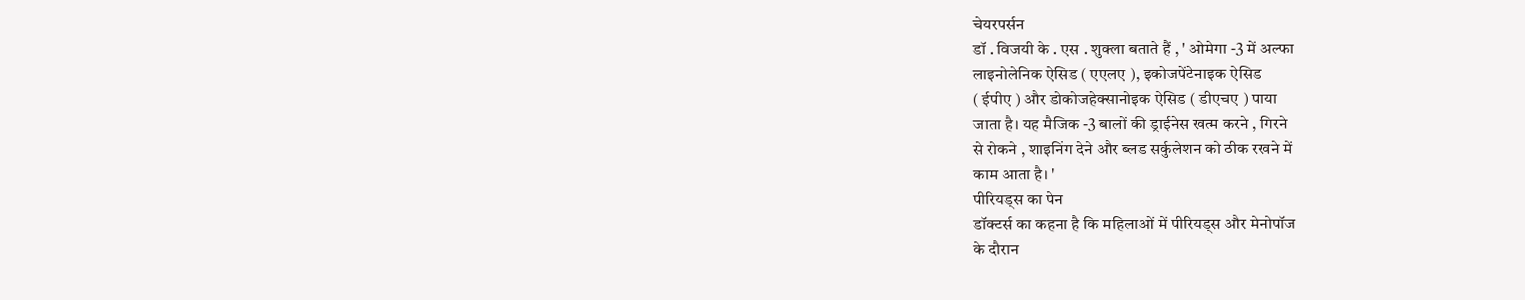चेयरपर्सन
डॉ . विजयी के . एस . शुक्ला बताते हैं , ' ओमेगा -3 में अल्फा
लाइनोलेनिक ऐसिड ( एएलए ), इकोजपेंटेनाइक ऐसिड
( ईपीए ) और डोकोजहेक्सानोइक ऐसिड ( डीएचए ) पाया
जाता है। यह मैजिक -3 बालों की ड्राईनेस खत्म करने , गिरने
से रोकने , शाइनिंग देने और ब्लड सर्कुलेशन को ठीक रखने में
काम आता है। '
पीरियड्स का पेन
डॉक्टर्स का कहना है कि महिलाओं में पीरियड्स और मेनोपॉज
के दौरान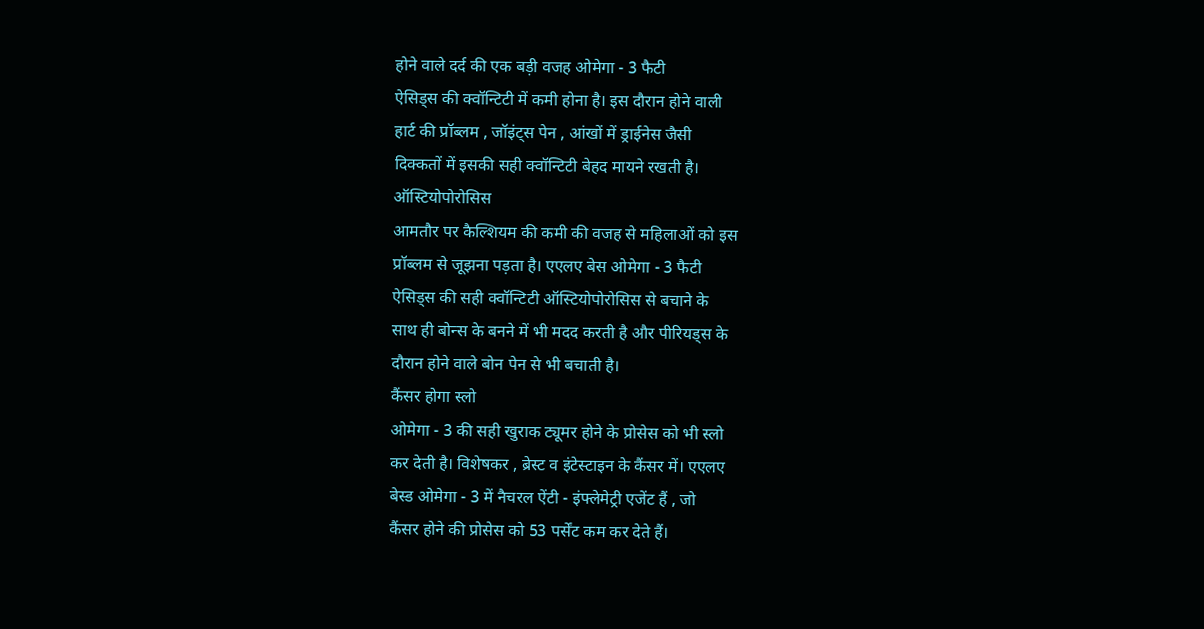होने वाले दर्द की एक बड़ी वजह ओमेगा - 3 फैटी
ऐसिड्स की क्वॉन्टिटी में कमी होना है। इस दौरान होने वाली
हार्ट की प्रॉब्लम , जॉइंट्स पेन , आंखों में ड्राईनेस जैसी
दिक्कतों में इसकी सही क्वॉन्टिटी बेहद मायने रखती है।
ऑस्टियोपोरोसिस
आमतौर पर कैल्शियम की कमी की वजह से महिलाओं को इस
प्रॉब्लम से जूझना पड़ता है। एएलए बेस ओमेगा - 3 फैटी
ऐसिड्स की सही क्वॉन्टिटी ऑस्टियोपोरोसिस से बचाने के
साथ ही बोन्स के बनने में भी मदद करती है और पीरियड्स के
दौरान होने वाले बोन पेन से भी बचाती है।
कैंसर होगा स्लो
ओमेगा - 3 की सही खुराक ट्यूमर होने के प्रोसेस को भी स्लो
कर देती है। विशेषकर , ब्रेस्ट व इंटेस्टाइन के कैंसर में। एएलए
बेस्ड ओमेगा - 3 में नैचरल ऐंटी - इंफ्लेमेट्री एजेंट हैं , जो
कैंसर होने की प्रोसेस को 53 पर्सेंट कम कर देते हैं।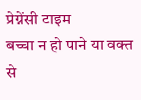प्रेग्नेंसी टाइम
बच्चा न हो पाने या वक्त से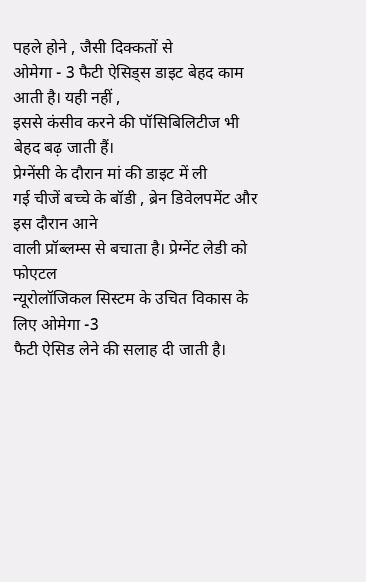पहले होने , जैसी दिक्कतों से
ओमेगा - 3 फैटी ऐसिड्स डाइट बेहद काम आती है। यही नहीं ,
इससे कंसीव करने की पॉसिबिलिटीज भी बेहद बढ़ जाती हैं।
प्रेग्नेंसी के दौरान मां की डाइट में ली
गई चीजें बच्चे के बॉडी , ब्रेन डिवेलपमेंट और इस दौरान आने
वाली प्रॉब्लम्स से बचाता है। प्रेग्नेंट लेडी को फोएटल
न्यूरोलॉजिकल सिस्टम के उचित विकास के लिए ओमेगा -3
फैटी ऐसिड लेने की सलाह दी जाती है।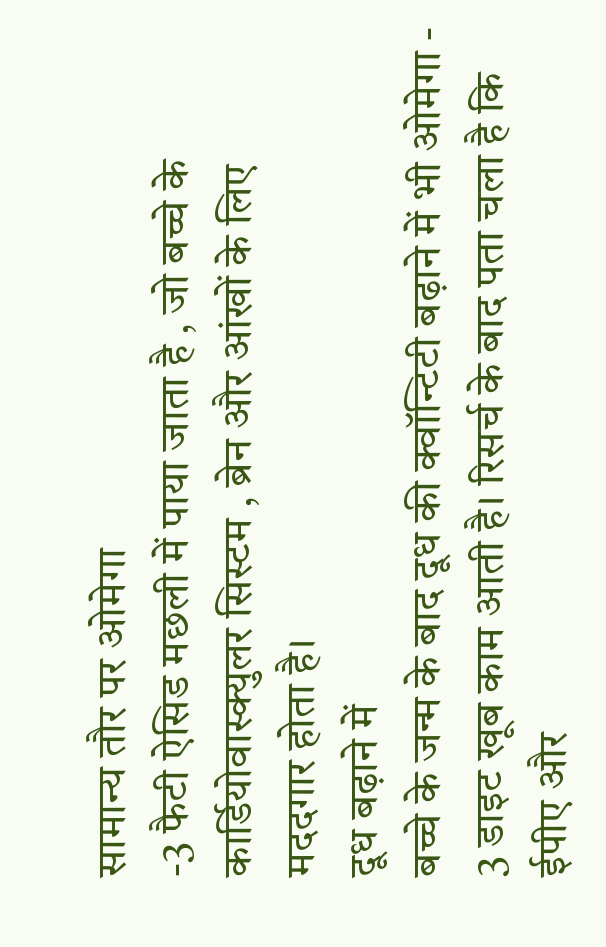सामान्य तौर पर ओमेगा
-3 फैटी ऐसिड मछली में पाया जाता है , जो बच्चे के
कार्डियोवास्क्युलर सिस्टम , ब्रेन और आंखों के लिए
मददगार होता है।
दूध बढ़ाने में
बच्चे के जन्म के बाद दूध की क्वॉन्टिटी बढ़ाने में भी ओमेगा -
3 डाइट खूब काम आती है। रिसर्च के बाद पता चला है कि
ईपीए और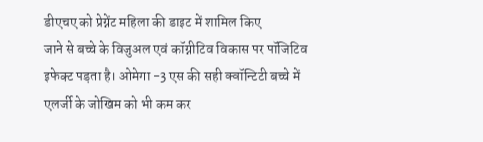डीएचए को प्रेग्नेंट महिला की डाइट में शामिल किए
जाने से बच्चे के विजुअल एवं कॉग्नीटिव विकास पर पॉजिटिव
इफेक्ट पड़ता है। ओमेगा -3 एस की सही क्वॉन्टिटी बच्चे में
एलर्जी के जोखिम को भी कम कर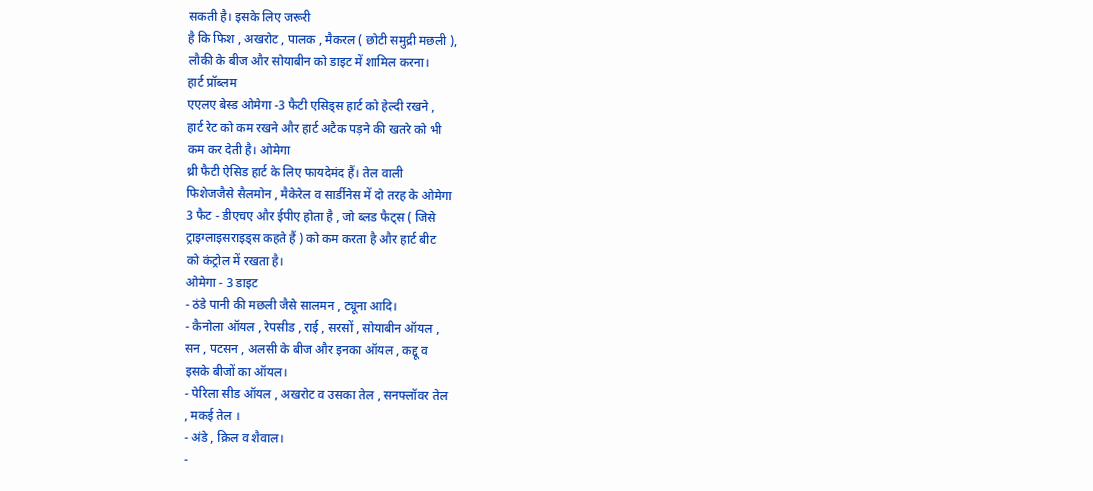सकती है। इसके लिए जरूरी
है कि फिश , अखरोट , पालक , मैकरल ( छोटी समुद्री मछली ),
लौकी के बीज और सोयाबीन को डाइट में शामिल करना।
हार्ट प्रॉब्लम
एएलए बेस्ड ओमेगा -3 फैटी एसिड्स हार्ट को हेल्दी रखने ,
हार्ट रेट को कम रखने और हार्ट अटैक पड़ने की खतरे को भी
कम कर देती है। ओमेगा
थ्री फैटी ऐसिड हार्ट के लिए फायदेमंद हैं। तेल वाली
फिशेजजैसे सैलमोन , मैकेरेल व सार्डीनेस में दो तरह के ओमेगा
3 फैट - डीएचए और ईपीए होता है , जो ब्लड फैट्स ( जिसे
ट्राइग्लाइसराइड्स कहते हैं ) को कम करता है और हार्ट बीट
को कंट्रोल में रखता है।
ओमेगा - 3 डाइट
- ठंडे पानी की मछली जैसे सालमन , ट्यूना आदि।
- कैनोला ऑयल , रेपसीड , राई , सरसों , सोयाबीन ऑयल ,
सन , पटसन , अलसी के बीज और इनका ऑयल , कद्दू व
इसके बीजों का ऑयल।
- पेरिला सीड ऑयल , अखरोट व उसका तेल , सनफ्लॉवर तेल
, मकई तेल ।
- अंडे , क्रिल व शैवाल।
-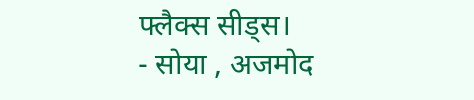फ्लैक्स सीड्स।
- सोया , अजमोद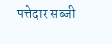पत्तेदार सब्जी